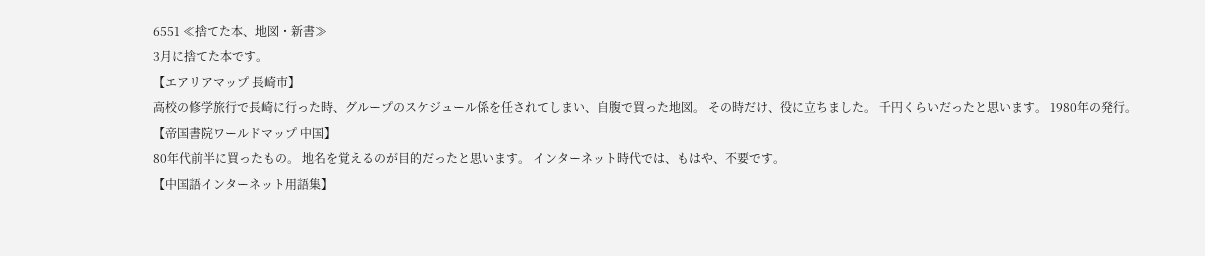6551 ≪捨てた本、地図・新書≫
3月に捨てた本です。
【エアリアマップ 長崎市】
高校の修学旅行で長崎に行った時、グループのスケジュール係を任されてしまい、自腹で買った地図。 その時だけ、役に立ちました。 千円くらいだったと思います。 1980年の発行。
【帝国書院ワールドマップ 中国】
80年代前半に買ったもの。 地名を覚えるのが目的だったと思います。 インターネット時代では、もはや、不要です。
【中国語インターネット用語集】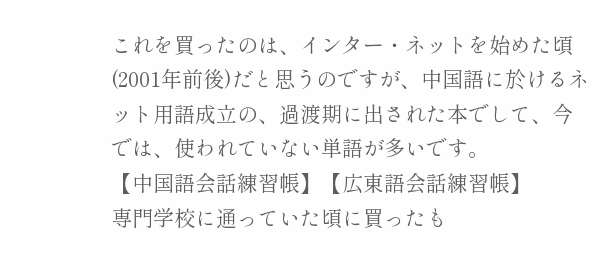これを買ったのは、インター・ネットを始めた頃(2001年前後)だと思うのですが、中国語に於けるネット用語成立の、過渡期に出された本でして、今では、使われていない単語が多いです。
【中国語会話練習帳】【広東語会話練習帳】
専門学校に通っていた頃に買ったも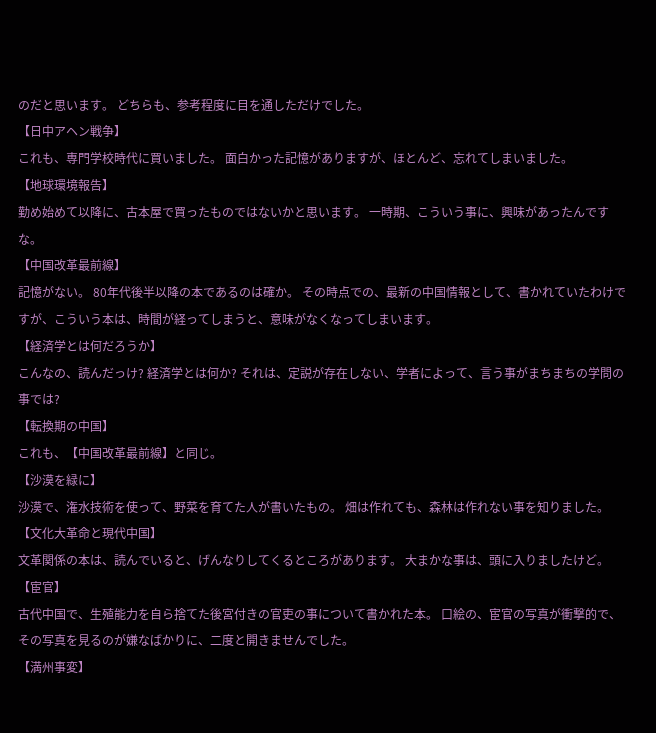のだと思います。 どちらも、参考程度に目を通しただけでした。
【日中アヘン戦争】
これも、専門学校時代に買いました。 面白かった記憶がありますが、ほとんど、忘れてしまいました。
【地球環境報告】
勤め始めて以降に、古本屋で買ったものではないかと思います。 一時期、こういう事に、興味があったんですな。
【中国改革最前線】
記憶がない。 80年代後半以降の本であるのは確か。 その時点での、最新の中国情報として、書かれていたわけですが、こういう本は、時間が経ってしまうと、意味がなくなってしまいます。
【経済学とは何だろうか】
こんなの、読んだっけ? 経済学とは何か? それは、定説が存在しない、学者によって、言う事がまちまちの学問の事では?
【転換期の中国】
これも、【中国改革最前線】と同じ。
【沙漠を緑に】
沙漠で、潅水技術を使って、野菜を育てた人が書いたもの。 畑は作れても、森林は作れない事を知りました。
【文化大革命と現代中国】
文革関係の本は、読んでいると、げんなりしてくるところがあります。 大まかな事は、頭に入りましたけど。
【宦官】
古代中国で、生殖能力を自ら捨てた後宮付きの官吏の事について書かれた本。 口絵の、宦官の写真が衝撃的で、その写真を見るのが嫌なばかりに、二度と開きませんでした。
【満州事変】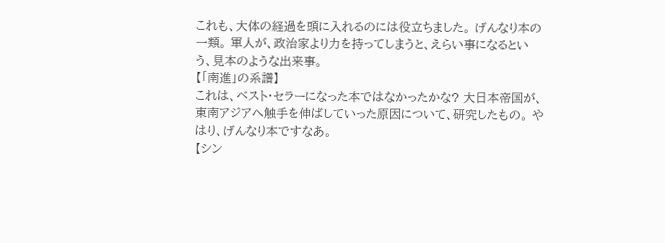これも、大体の経過を頭に入れるのには役立ちました。 げんなり本の一類。 軍人が、政治家より力を持ってしまうと、えらい事になるという、見本のような出来事。
【「南進」の系譜】
これは、ベスト・セラーになった本ではなかったかな? 大日本帝国が、東南アジアへ触手を伸ばしていった原因について、研究したもの。 やはり、げんなり本ですなあ。
【シン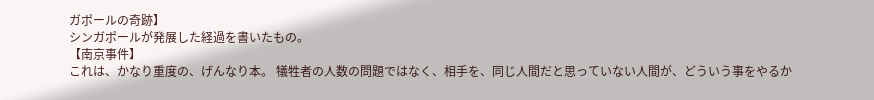ガポールの奇跡】
シンガポールが発展した経過を書いたもの。
【南京事件】
これは、かなり重度の、げんなり本。 犠牲者の人数の問題ではなく、相手を、同じ人間だと思っていない人間が、どういう事をやるか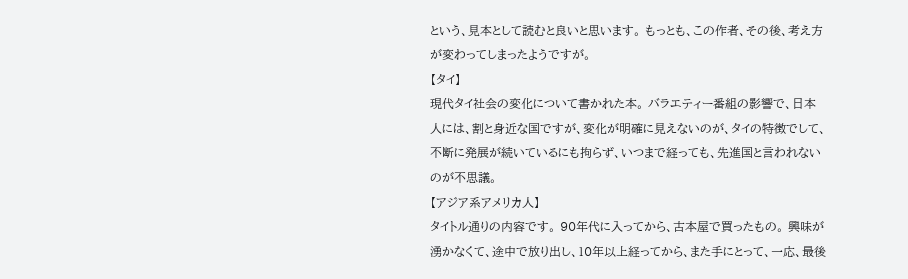という、見本として読むと良いと思います。 もっとも、この作者、その後、考え方が変わってしまったようですが。
【タイ】
現代タイ社会の変化について書かれた本。 バラエティー番組の影響で、日本人には、割と身近な国ですが、変化が明確に見えないのが、タイの特徴でして、不断に発展が続いているにも拘らず、いつまで経っても、先進国と言われないのが不思議。
【アジア系アメリカ人】
タイトル通りの内容です。 90年代に入ってから、古本屋で買ったもの。 興味が湧かなくて、途中で放り出し、10年以上経ってから、また手にとって、一応、最後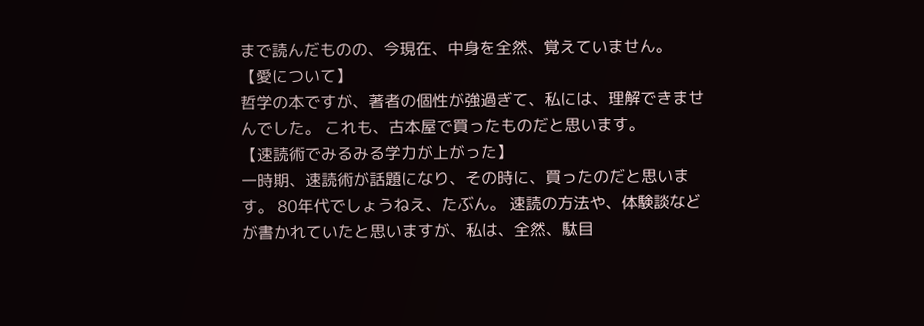まで読んだものの、今現在、中身を全然、覚えていません。
【愛について】
哲学の本ですが、著者の個性が強過ぎて、私には、理解できませんでした。 これも、古本屋で買ったものだと思います。
【速読術でみるみる学力が上がった】
一時期、速読術が話題になり、その時に、買ったのだと思います。 80年代でしょうねえ、たぶん。 速読の方法や、体験談などが書かれていたと思いますが、私は、全然、駄目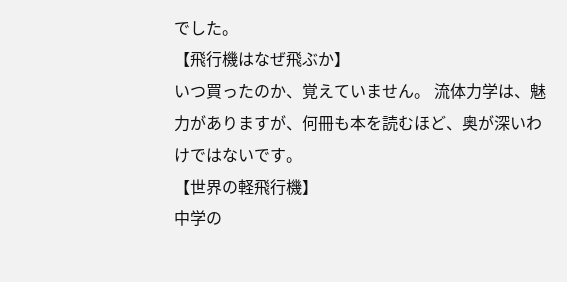でした。
【飛行機はなぜ飛ぶか】
いつ買ったのか、覚えていません。 流体力学は、魅力がありますが、何冊も本を読むほど、奥が深いわけではないです。
【世界の軽飛行機】
中学の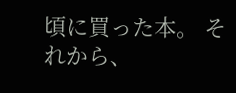頃に買った本。 それから、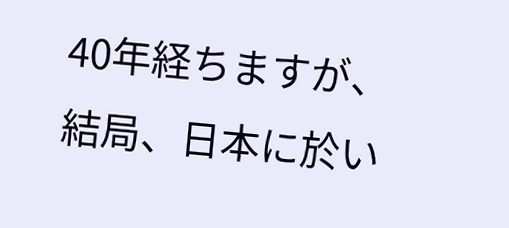40年経ちますが、結局、日本に於い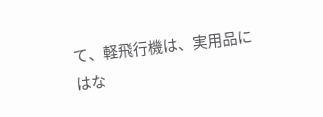て、軽飛行機は、実用品にはな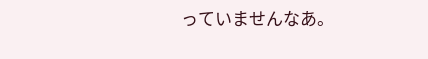っていませんなあ。